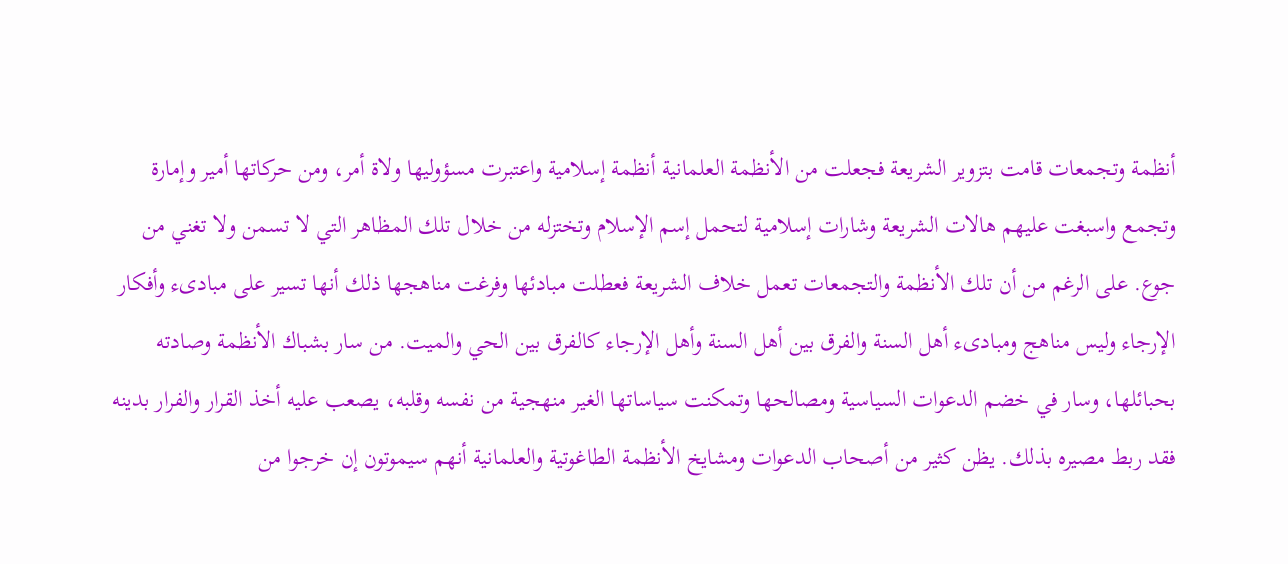أنظمة وتجمعات قامت بتزوير الشريعة فجعلت من الأنظمة العلمانية أنظمة إسلامية واعتبرت مسؤوليها ولاة أمر، ومن حركاتها أمير وإمارة وتجمع واسبغت عليهم هالات الشريعة وشارات إسلامية لتحمل إسم الإسلام وتختزله من خلال تلك المظاهر التي لا تسمن ولا تغني من جوع. على الرغم من أن تلك الأنظمة والتجمعات تعمل خلاف الشريعة فعطلت مبادئها وفرغت مناهجها ذلك أنها تسير على مبادىء وأفكار الإرجاء وليس مناهج ومبادىء أهل السنة والفرق بين أهل السنة وأهل الإرجاء كالفرق بين الحي والميت. من سار بشباك الأنظمة وصادته بحبائلها، وسار في خضم الدعوات السياسية ومصالحها وتمكنت سياساتها الغير منهجية من نفسه وقلبه، يصعب عليه أخذ القرار والفرار بدينه فقد ربط مصيره بذلك. يظن كثير من أصحاب الدعوات ومشايخ الأنظمة الطاغوتية والعلمانية أنهم سيموتون إن خرجوا من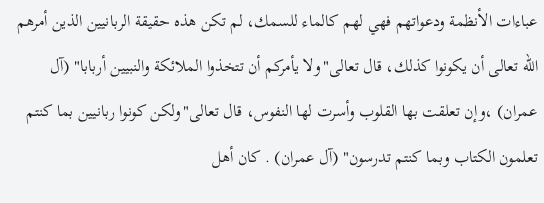عباءات الأنظمة ودعواتهم فهي لهم كالماء للسمك، لم تكن هذه حقيقة الربانيين الذين أمرهم الله تعالى أن يكونوا كذلك، قال تعالى"ولا يأمركم أن تتخذوا الملائكة والنبيين أربابا" (آل عمران) ،وإن تعلقت بها القلوب وأسرت لها النفوس، قال تعالى"ولكن كونوا ربانيين بما كنتم تعلمون الكتاب وبما كنتم تدرسون" (آل عمران) . كان أهل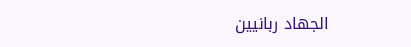الجهاد ربانيين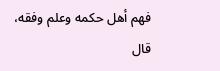فهم أهل حكمه وعلم وفقه، قال